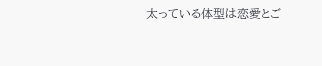太っている体型は恋愛とご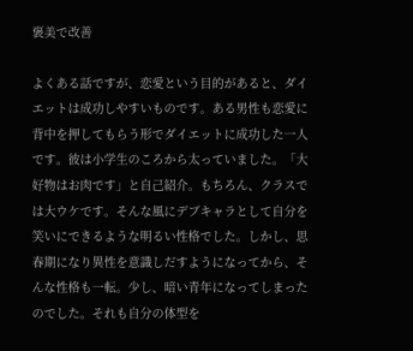褒美で改善

よくある話ですが、恋愛という目的があると、ダイエットは成功しやすいものです。ある男性も恋愛に背中を押してもらう形でダイエットに成功した一人です。彼は小学生のころから太っていました。「大好物はお肉です」と自己紹介。もちろん、クラスでは大ウケです。そんな風にデブキャラとして自分を笑いにできるような明るい性格でした。しかし、思春期になり異性を意識しだすようになってから、そんな性格も一転。少し、暗い青年になってしまったのでした。それも自分の体型を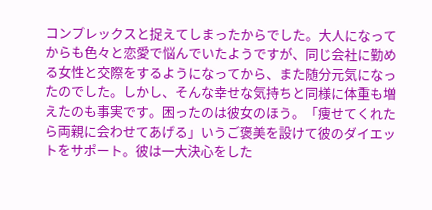コンプレックスと捉えてしまったからでした。大人になってからも色々と恋愛で悩んでいたようですが、同じ会社に勤める女性と交際をするようになってから、また随分元気になったのでした。しかし、そんな幸せな気持ちと同様に体重も増えたのも事実です。困ったのは彼女のほう。「痩せてくれたら両親に会わせてあげる」いうご褒美を設けて彼のダイエットをサポート。彼は一大決心をした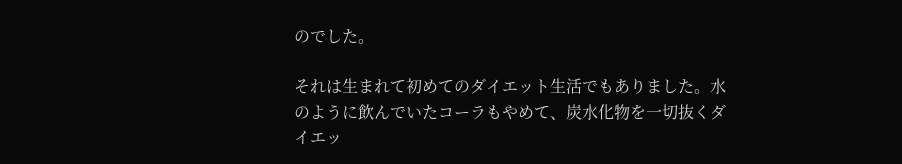のでした。

それは生まれて初めてのダイエット生活でもありました。水のように飲んでいたコーラもやめて、炭水化物を一切抜くダイエッ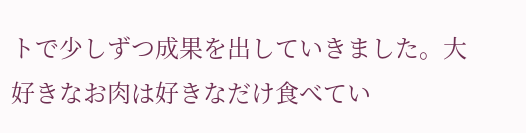トで少しずつ成果を出していきました。大好きなお肉は好きなだけ食べてい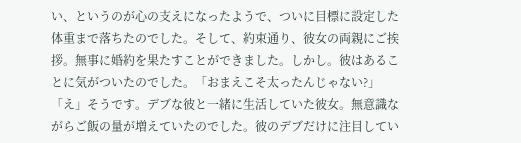い、というのが心の支えになったようで、ついに目標に設定した体重まで落ちたのでした。そして、約束通り、彼女の両親にご挨拶。無事に婚約を果たすことができました。しかし。彼はあることに気がついたのでした。「おまえこそ太ったんじゃない?」「え」そうです。デブな彼と一緒に生活していた彼女。無意識ながらご飯の量が増えていたのでした。彼のデブだけに注目してい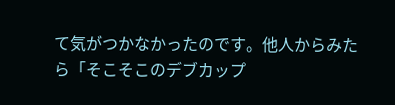て気がつかなかったのです。他人からみたら「そこそこのデブカップ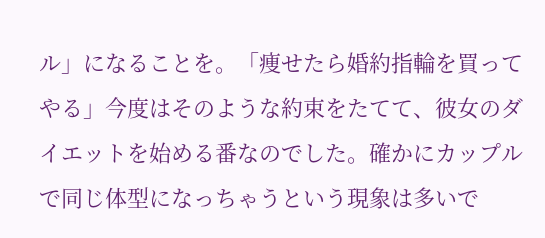ル」になることを。「痩せたら婚約指輪を買ってやる」今度はそのような約束をたてて、彼女のダイエットを始める番なのでした。確かにカップルで同じ体型になっちゃうという現象は多いで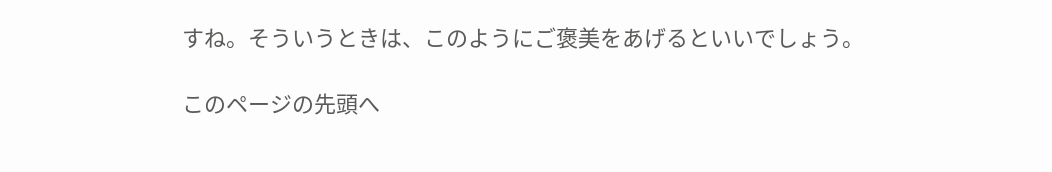すね。そういうときは、このようにご褒美をあげるといいでしょう。

このページの先頭へ